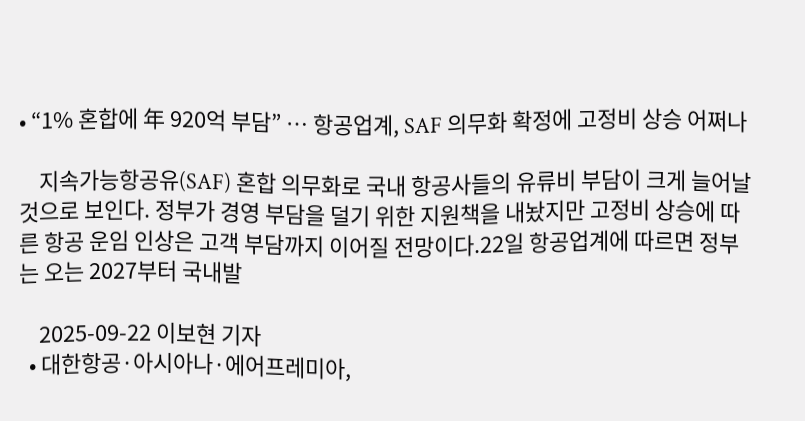• “1% 혼합에 年 920억 부담” … 항공업계, SAF 의무화 확정에 고정비 상승 어쩌나

    지속가능항공유(SAF) 혼합 의무화로 국내 항공사들의 유류비 부담이 크게 늘어날 것으로 보인다. 정부가 경영 부담을 덜기 위한 지원책을 내놨지만 고정비 상승에 따른 항공 운임 인상은 고객 부담까지 이어질 전망이다.22일 항공업계에 따르면 정부는 오는 2027부터 국내발

    2025-09-22 이보현 기자
  • 대한항공·아시아나·에어프레미아,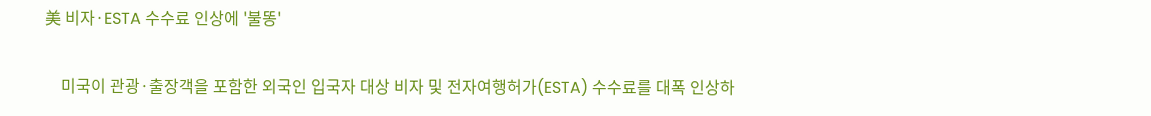美 비자·ESTA 수수료 인상에 '불똥'

    미국이 관광·출장객을 포함한 외국인 입국자 대상 비자 및 전자여행허가(ESTA) 수수료를 대폭 인상하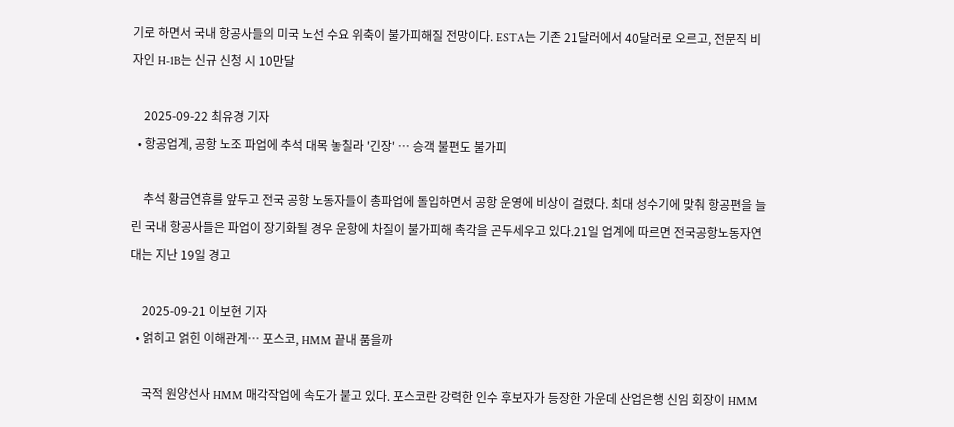기로 하면서 국내 항공사들의 미국 노선 수요 위축이 불가피해질 전망이다. ESTA는 기존 21달러에서 40달러로 오르고, 전문직 비자인 H-1B는 신규 신청 시 10만달

    2025-09-22 최유경 기자
  • 항공업계, 공항 노조 파업에 추석 대목 놓칠라 '긴장' … 승객 불편도 불가피

    추석 황금연휴를 앞두고 전국 공항 노동자들이 총파업에 돌입하면서 공항 운영에 비상이 걸렸다. 최대 성수기에 맞춰 항공편을 늘린 국내 항공사들은 파업이 장기화될 경우 운항에 차질이 불가피해 촉각을 곤두세우고 있다.21일 업계에 따르면 전국공항노동자연대는 지난 19일 경고

    2025-09-21 이보현 기자
  • 얽히고 얽힌 이해관계… 포스코, HMM 끝내 품을까

    국적 원양선사 HMM 매각작업에 속도가 붙고 있다. 포스코란 강력한 인수 후보자가 등장한 가운데 산업은행 신임 회장이 HMM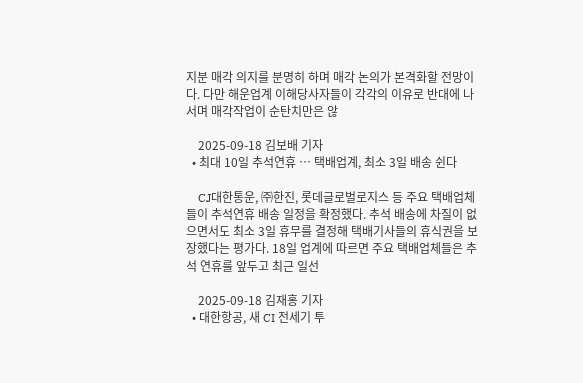지분 매각 의지를 분명히 하며 매각 논의가 본격화할 전망이다. 다만 해운업계 이해당사자들이 각각의 이유로 반대에 나서며 매각작업이 순탄치만은 않

    2025-09-18 김보배 기자
  • 최대 10일 추석연휴 … 택배업계, 최소 3일 배송 쉰다

    CJ대한통운, ㈜한진, 롯데글로벌로지스 등 주요 택배업체들이 추석연휴 배송 일정을 확정했다. 추석 배송에 차질이 없으면서도 최소 3일 휴무를 결정해 택배기사들의 휴식권을 보장했다는 평가다. 18일 업계에 따르면 주요 택배업체들은 추석 연휴를 앞두고 최근 일선

    2025-09-18 김재홍 기자
  • 대한항공, 새 CI 전세기 투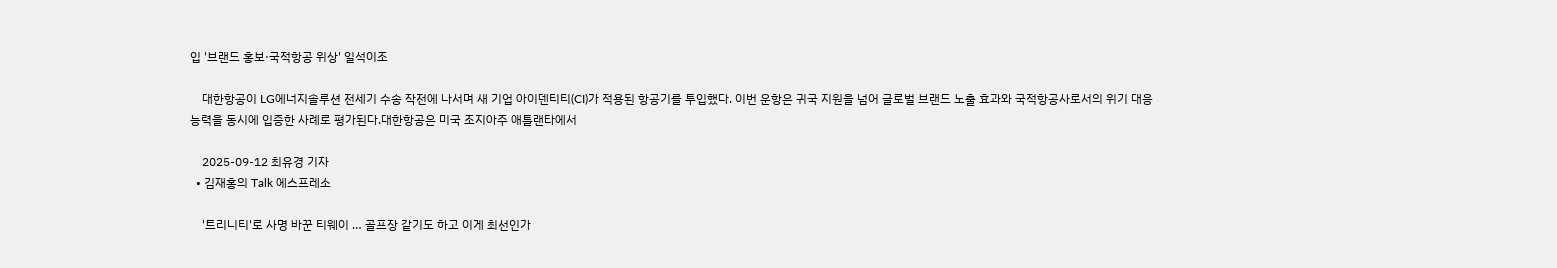입 '브랜드 홍보·국적항공 위상' 일석이조

    대한항공이 LG에너지솔루션 전세기 수송 작전에 나서며 새 기업 아이덴티티(CI)가 적용된 항공기를 투입했다. 이번 운항은 귀국 지원을 넘어 글로벌 브랜드 노출 효과와 국적항공사로서의 위기 대응 능력을 동시에 입증한 사례로 평가된다.대한항공은 미국 조지아주 애틀랜타에서

    2025-09-12 최유경 기자
  • 김재홍의 Talk 에스프레소

    '트리니티'로 사명 바꾼 티웨이 … 골프장 같기도 하고 이게 최선인가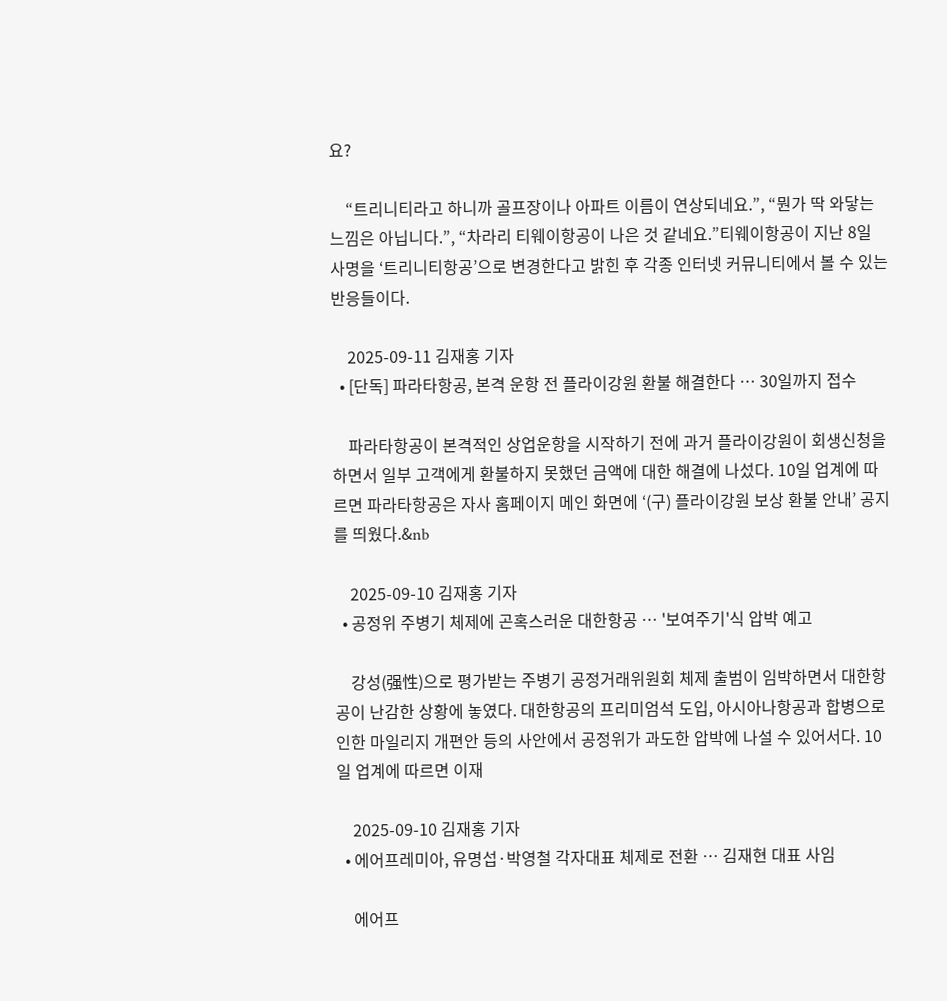요?

    “트리니티라고 하니까 골프장이나 아파트 이름이 연상되네요.”, “뭔가 딱 와닿는 느낌은 아닙니다.”, “차라리 티웨이항공이 나은 것 같네요.”티웨이항공이 지난 8일 사명을 ‘트리니티항공’으로 변경한다고 밝힌 후 각종 인터넷 커뮤니티에서 볼 수 있는 반응들이다.

    2025-09-11 김재홍 기자
  • [단독] 파라타항공, 본격 운항 전 플라이강원 환불 해결한다 … 30일까지 접수

    파라타항공이 본격적인 상업운항을 시작하기 전에 과거 플라이강원이 회생신청을 하면서 일부 고객에게 환불하지 못했던 금액에 대한 해결에 나섰다. 10일 업계에 따르면 파라타항공은 자사 홈페이지 메인 화면에 ‘(구) 플라이강원 보상 환불 안내’ 공지를 띄웠다.&nb

    2025-09-10 김재홍 기자
  • 공정위 주병기 체제에 곤혹스러운 대한항공 … '보여주기'식 압박 예고

    강성(强性)으로 평가받는 주병기 공정거래위원회 체제 출범이 임박하면서 대한항공이 난감한 상황에 놓였다. 대한항공의 프리미엄석 도입, 아시아나항공과 합병으로 인한 마일리지 개편안 등의 사안에서 공정위가 과도한 압박에 나설 수 있어서다. 10일 업계에 따르면 이재

    2025-09-10 김재홍 기자
  • 에어프레미아, 유명섭·박영철 각자대표 체제로 전환 … 김재현 대표 사임

    에어프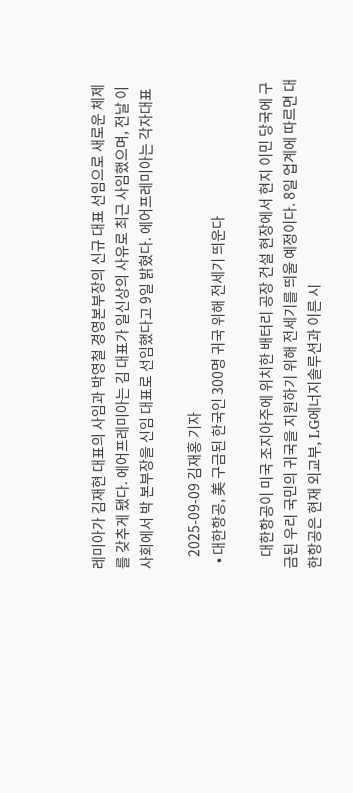레미아가 김재현 대표의 사임과 박영철 경영본부장의 신규 대표 선임으로 새로운 체제를 갖추게 됐다. 에어프레미아는 김 대표가 일신상의 사유로 최근 사임했으며, 전날 이사회에서 박 본부장을 신임 대표로 선임했다고 9일 밝혔다. 에어프레미아는 각자대표

    2025-09-09 김재홍 기자
  • 대한항공, 美 구금된 한국인 300명 귀국 위해 전세기 띄운다

    대한항공이 미국 조지아주에 위치한 배터리 공장 건설 현장에서 현지 이민 당국에 구금된 우리 국민의 귀국을 지원하기 위해 전세기를 띄울 예정이다. 8일 업계에 따르면 대한항공은 현재 외교부, LG에너지솔루션과 이른 시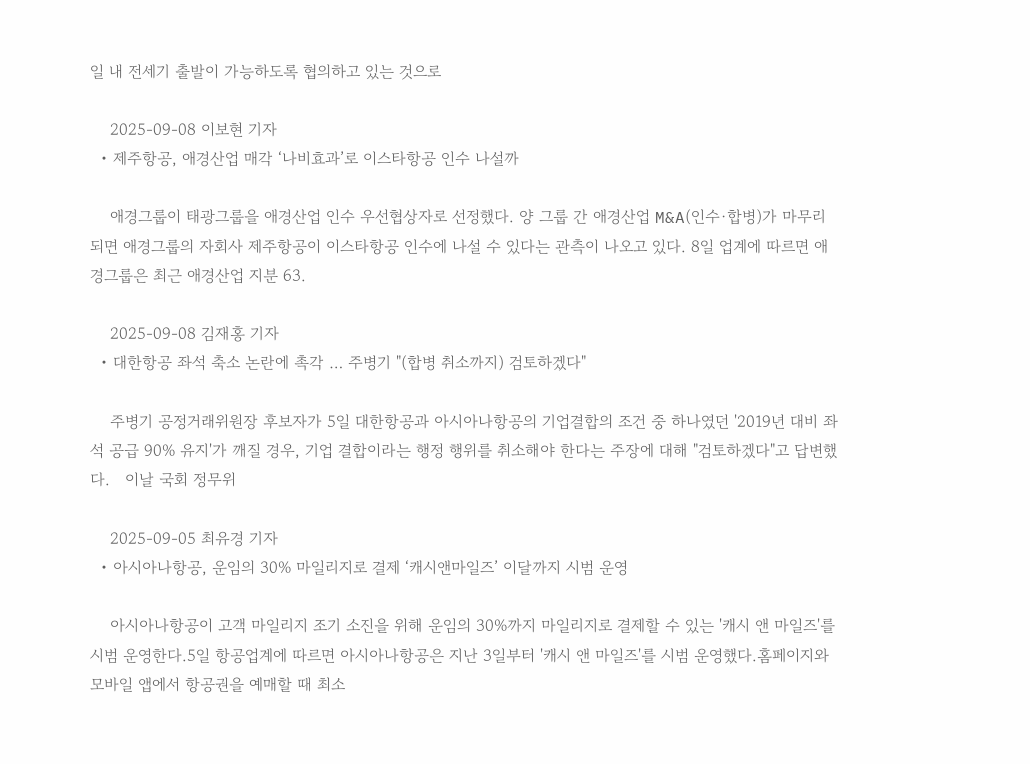일 내 전세기 출발이 가능하도록 협의하고 있는 것으로

    2025-09-08 이보현 기자
  • 제주항공, 애경산업 매각 ‘나비효과’로 이스타항공 인수 나설까

    애경그룹이 태광그룹을 애경산업 인수 우선협상자로 선정했다. 양 그룹 간 애경산업 M&A(인수·합병)가 마무리되면 애경그룹의 자회사 제주항공이 이스타항공 인수에 나설 수 있다는 관측이 나오고 있다. 8일 업계에 따르면 애경그룹은 최근 애경산업 지분 63.

    2025-09-08 김재홍 기자
  • 대한항공 좌석 축소 논란에 촉각 … 주병기 "(합병 취소까지) 검토하겠다"

    주병기 공정거래위원장 후보자가 5일 대한항공과 아시아나항공의 기업결합의 조건 중 하나였던 '2019년 대비 좌석 공급 90% 유지'가 깨질 경우, 기업 결합이라는 행정 행위를 취소해야 한다는 주장에 대해 "검토하겠다"고 답변했다.   이날 국회 정무위

    2025-09-05 최유경 기자
  • 아시아나항공, 운임의 30% 마일리지로 결제 ‘캐시앤마일즈’ 이달까지 시범 운영

    아시아나항공이 고객 마일리지 조기 소진을 위해 운임의 30%까지 마일리지로 결제할 수 있는 '캐시 앤 마일즈'를 시범 운영한다.5일 항공업계에 따르면 아시아나항공은 지난 3일부터 '캐시 앤 마일즈'를 시범 운영했다.홈페이지와 모바일 앱에서 항공권을 예매할 때 최소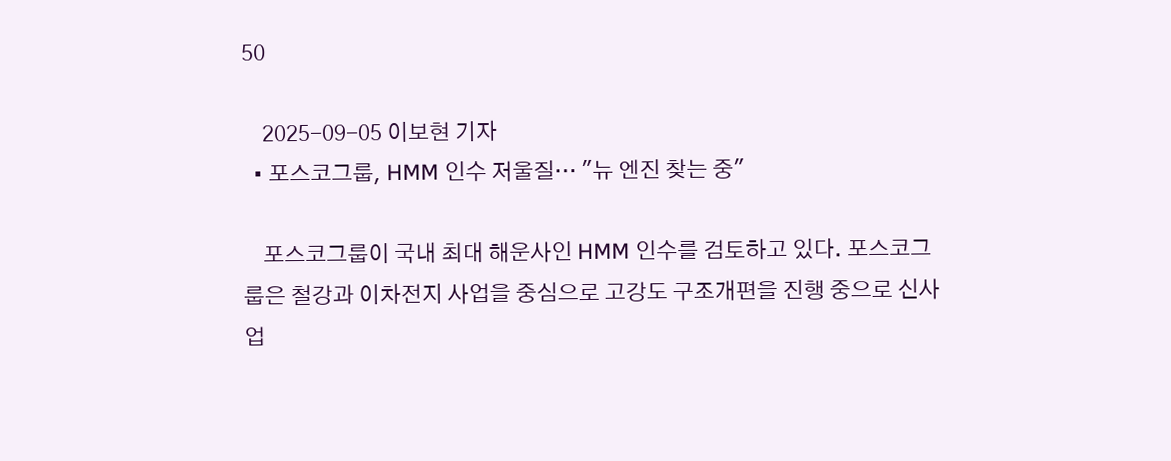50

    2025-09-05 이보현 기자
  • 포스코그룹, HMM 인수 저울질… "뉴 엔진 찾는 중"

    포스코그룹이 국내 최대 해운사인 HMM 인수를 검토하고 있다. 포스코그룹은 철강과 이차전지 사업을 중심으로 고강도 구조개편을 진행 중으로 신사업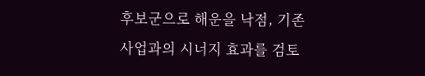후보군으로 해운을 낙점, 기존사업과의 시너지 효과를 검토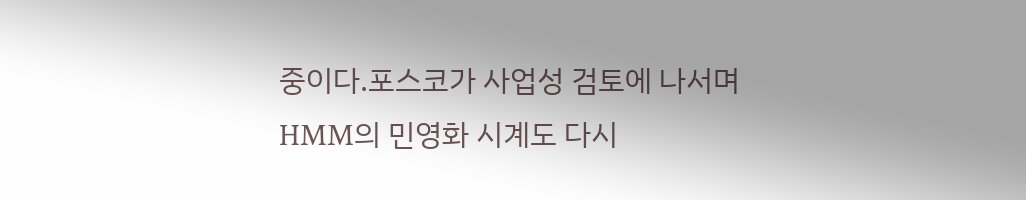중이다.포스코가 사업성 검토에 나서며 HMM의 민영화 시계도 다시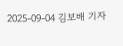2025-09-04 김보배 기자